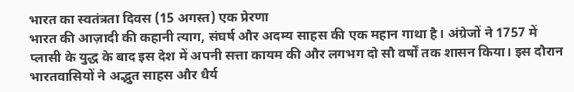भारत का स्वतंत्रता दिवस (15 अगस्त) एक प्रेरणा
भारत की आज़ादी की कहानी त्याग, संघर्ष और अदम्य साहस की एक महान गाथा है। अंग्रेजों ने 1757 में प्लासी के युद्ध के बाद इस देश में अपनी सत्ता कायम की और लगभग दो सौ वर्षों तक शासन किया। इस दौरान भारतवासियों ने अद्भुत साहस और धैर्य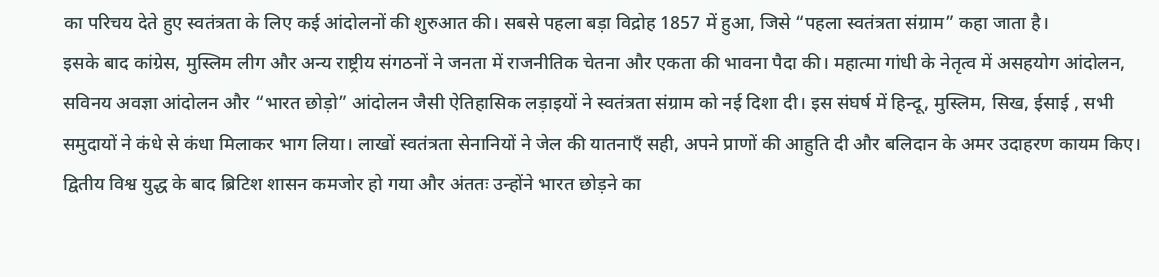का परिचय देते हुए स्वतंत्रता के लिए कई आंदोलनों की शुरुआत की। सबसे पहला बड़ा विद्रोह 1857 में हुआ, जिसे “पहला स्वतंत्रता संग्राम” कहा जाता है।
इसके बाद कांग्रेस, मुस्लिम लीग और अन्य राष्ट्रीय संगठनों ने जनता में राजनीतिक चेतना और एकता की भावना पैदा की। महात्मा गांधी के नेतृत्व में असहयोग आंदोलन, सविनय अवज्ञा आंदोलन और “भारत छोड़ो” आंदोलन जैसी ऐतिहासिक लड़ाइयों ने स्वतंत्रता संग्राम को नई दिशा दी। इस संघर्ष में हिन्दू, मुस्लिम, सिख, ईसाई , सभी समुदायों ने कंधे से कंधा मिलाकर भाग लिया। लाखों स्वतंत्रता सेनानियों ने जेल की यातनाएँ सही, अपने प्राणों की आहुति दी और बलिदान के अमर उदाहरण कायम किए।
द्वितीय विश्व युद्ध के बाद ब्रिटिश शासन कमजोर हो गया और अंततः उन्होंने भारत छोड़ने का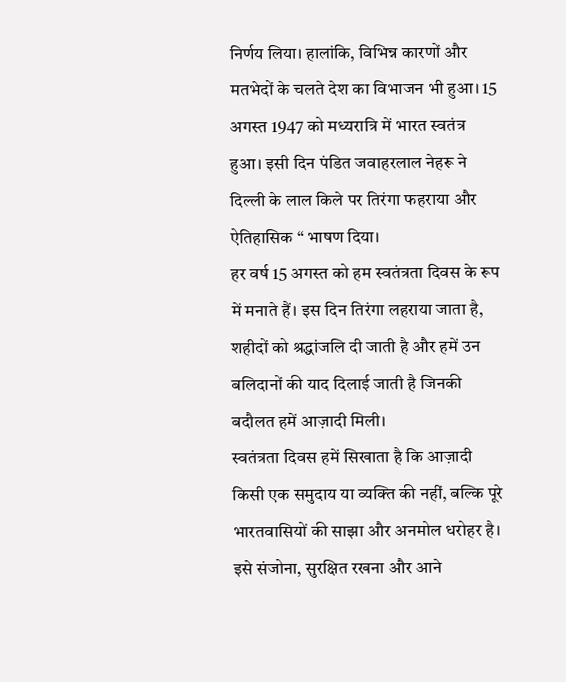निर्णय लिया। हालांकि, विभिन्न कारणों और मतभेदों के चलते देश का विभाजन भी हुआ। 15 अगस्त 1947 को मध्यरात्रि में भारत स्वतंत्र हुआ। इसी दिन पंडित जवाहरलाल नेहरू ने दिल्ली के लाल किले पर तिरंगा फहराया और ऐतिहासिक “ भाषण दिया।
हर वर्ष 15 अगस्त को हम स्वतंत्रता दिवस के रूप में मनाते हैं। इस दिन तिरंगा लहराया जाता है, शहीदों को श्रद्धांजलि दी जाती है और हमें उन बलिदानों की याद दिलाई जाती है जिनकी बदौलत हमें आज़ादी मिली।
स्वतंत्रता दिवस हमें सिखाता है कि आज़ादी किसी एक समुदाय या व्यक्ति की नहीं, बल्कि पूरे भारतवासियों की साझा और अनमोल धरोहर है। इसे संजोना, सुरक्षित रखना और आने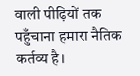वाली पीढ़ियों तक पहुँचाना हमारा नैतिक कर्तव्य है।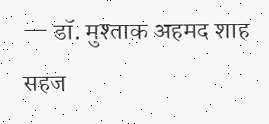— डॉ. मुश्ताक अहमद शाह सहज